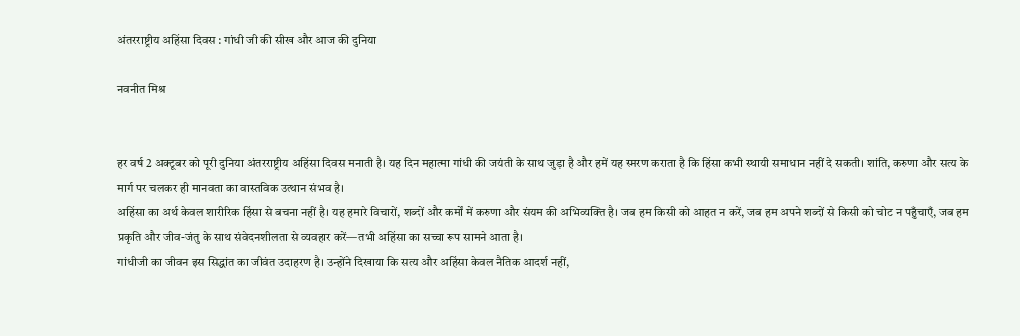अंतरराष्ट्रीय अहिंसा दिवस : गांधी जी की सीख और आज की दुनिया

नवनीत मिश्र


हर वर्ष 2 अक्टूबर को पूरी दुनिया अंतरराष्ट्रीय अहिंसा दिवस मनाती है। यह दिन महात्मा गांधी की जयंती के साथ जुड़ा है और हमें यह स्मरण कराता है कि हिंसा कभी स्थायी समाधान नहीं दे सकती। शांति, करुणा और सत्य के मार्ग पर चलकर ही मानवता का वास्तविक उत्थान संभव है।
अहिंसा का अर्थ केवल शारीरिक हिंसा से बचना नहीं है। यह हमारे विचारों, शब्दों और कर्मों में करुणा और संयम की अभिव्यक्ति है। जब हम किसी को आहत न करें, जब हम अपने शब्दों से किसी को चोट न पहुँचाएँ, जब हम प्रकृति और जीव-जंतु के साथ संवेदनशीलता से व्यवहार करें—तभी अहिंसा का सच्चा रूप सामने आता है।
गांधीजी का जीवन इस सिद्धांत का जीवंत उदाहरण है। उन्होंने दिखाया कि सत्य और अहिंसा केवल नैतिक आदर्श नहीं,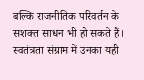बल्कि राजनीतिक परिवर्तन के सशक्त साधन भी हो सकते हैं। स्वतंत्रता संग्राम में उनका यही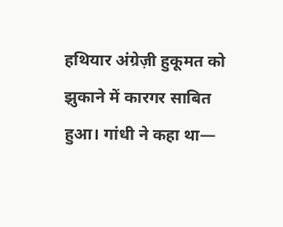हथियार अंग्रेज़ी हुकूमत को झुकाने में कारगर साबित हुआ। गांधी ने कहा था—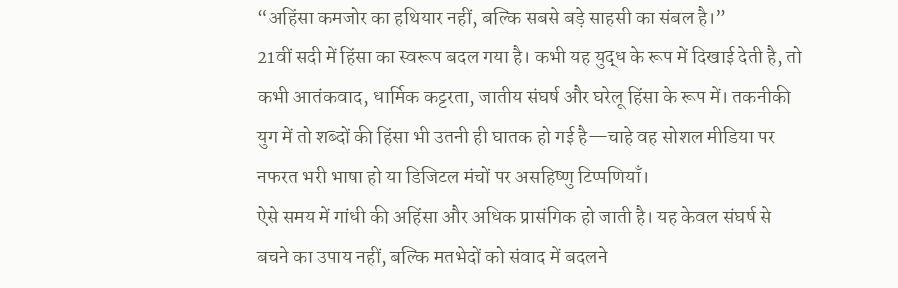“अहिंसा कमजोर का हथियार नहीं, बल्कि सबसे बड़े साहसी का संबल है।”
21वीं सदी में हिंसा का स्वरूप बदल गया है। कभी यह युद्ध के रूप में दिखाई देती है, तो कभी आतंकवाद, धार्मिक कट्टरता, जातीय संघर्ष और घरेलू हिंसा के रूप में। तकनीकी युग में तो शब्दों की हिंसा भी उतनी ही घातक हो गई है—चाहे वह सोशल मीडिया पर नफरत भरी भाषा हो या डिजिटल मंचों पर असहिष्णु टिप्पणियाँ।
ऐसे समय में गांधी की अहिंसा और अधिक प्रासंगिक हो जाती है। यह केवल संघर्ष से बचने का उपाय नहीं, बल्कि मतभेदों को संवाद में बदलने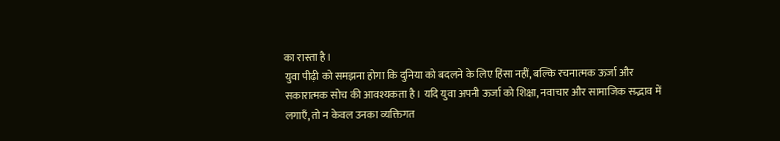का रास्ता है।
युवा पीढ़ी को समझना होगा कि दुनिया को बदलने के लिए हिंसा नहीं, बल्कि रचनात्मक ऊर्जा और सकारात्मक सोच की आवश्यकता है। यदि युवा अपनी ऊर्जा को शिक्षा, नवाचार और सामाजिक सद्भाव में लगाएँ, तो न केवल उनका व्यक्तिगत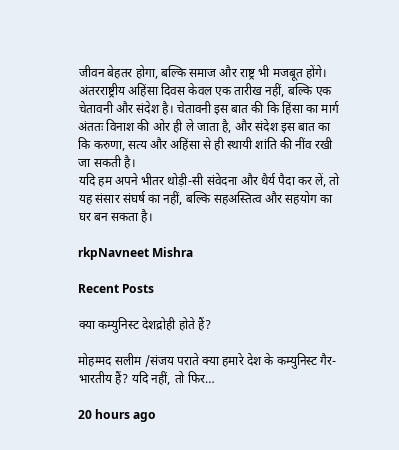जीवन बेहतर होगा, बल्कि समाज और राष्ट्र भी मजबूत होंगे।
अंतरराष्ट्रीय अहिंसा दिवस केवल एक तारीख नहीं, बल्कि एक चेतावनी और संदेश है। चेतावनी इस बात की कि हिंसा का मार्ग अंततः विनाश की ओर ही ले जाता है, और संदेश इस बात का कि करुणा, सत्य और अहिंसा से ही स्थायी शांति की नींव रखी जा सकती है।
यदि हम अपने भीतर थोड़ी-सी संवेदना और धैर्य पैदा कर लें, तो यह संसार संघर्ष का नहीं, बल्कि सहअस्तित्व और सहयोग का घर बन सकता है।

rkpNavneet Mishra

Recent Posts

क्या कम्युनिस्ट देशद्रोही होते हैं?

मोहम्मद सलीम /संजय पराते क्या हमारे देश के कम्युनिस्ट गैर-भारतीय हैं? यदि नहीं, तो फिर…

20 hours ago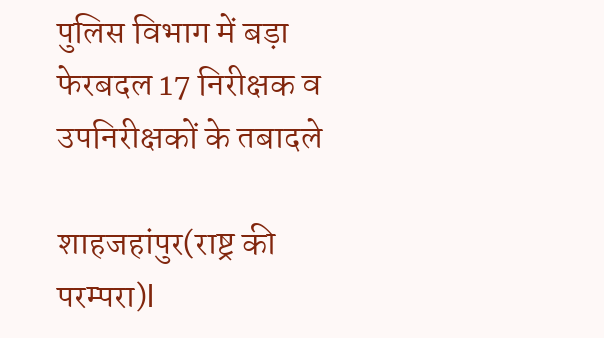पुलिस विभाग में बड़ा फेरबदल 17 निरीक्षक व उपनिरीक्षकों के तबादले

शाहजहांपुर(राष्ट्र की परम्परा)l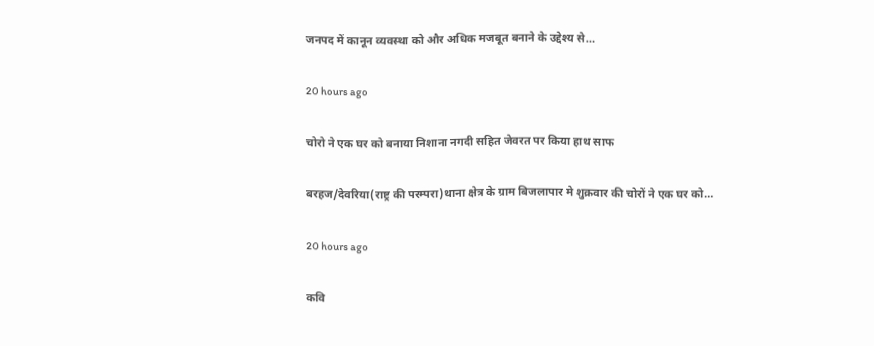जनपद में कानून व्यवस्था को और अधिक मजबूत बनाने के उद्देश्य से…

20 hours ago

चोरो ने एक घर को बनाया निशाना नगदी सहित जेवरत पर किया हाथ साफ

बरहज/देवरिया(राष्ट्र की परम्परा)थाना क्षेत्र के ग्राम बिजलापार मे शुक्रवार की चोरों ने एक घर को…

20 hours ago

कवि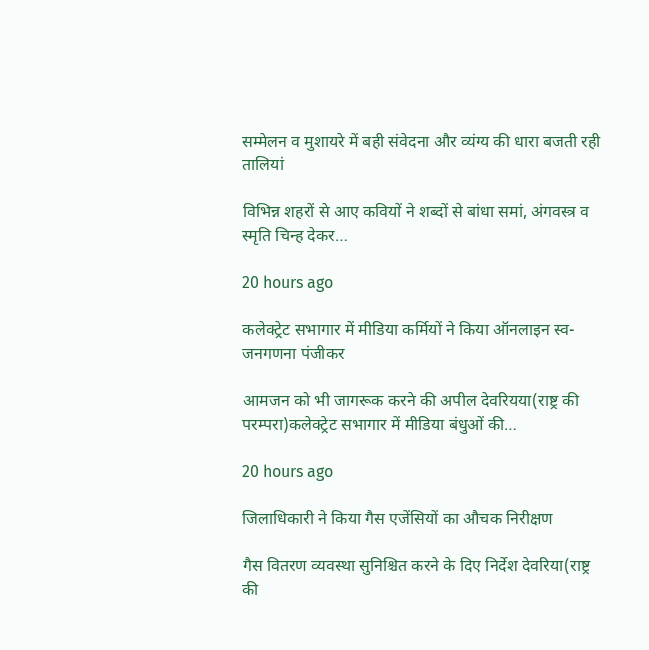सम्मेलन व मुशायरे में बही संवेदना और व्यंग्य की धारा बजती रही तालियां

विभिन्न शहरों से आए कवियों ने शब्दों से बांधा समां, अंगवस्त्र व स्मृति चिन्ह देकर…

20 hours ago

कलेक्ट्रेट सभागार में मीडिया कर्मियों ने किया ऑनलाइन स्व-जनगणना पंजीकर

आमजन को भी जागरूक करने की अपील देवरियया(राष्ट्र की परम्परा)कलेक्ट्रेट सभागार में मीडिया बंधुओं की…

20 hours ago

जिलाधिकारी ने किया गैस एजेंसियों का औचक निरीक्षण

गैस वितरण व्यवस्था सुनिश्चित करने के दिए निर्देश देवरिया(राष्ट्र की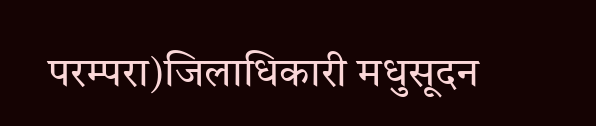परम्परा)जिलाधिकारी मधुसूदन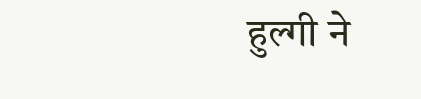हुल्गी ने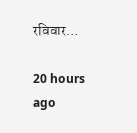रविवार…

20 hours ago